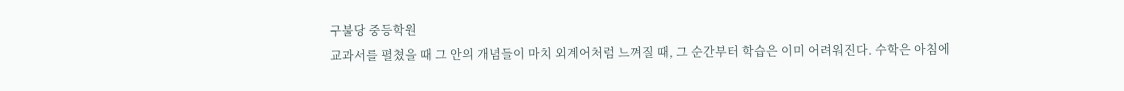구불당 중등학원
교과서를 펼쳤을 때 그 안의 개념들이 마치 외계어처럼 느껴질 때, 그 순간부터 학습은 이미 어려워진다. 수학은 아침에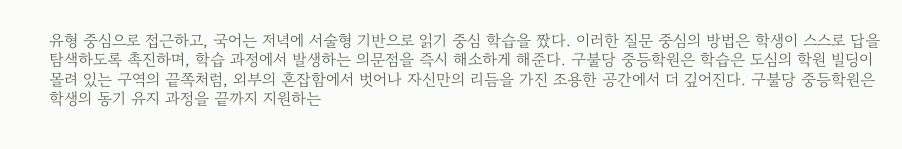유형 중심으로 접근하고, 국어는 저녁에 서술형 기반으로 읽기 중심 학습을 짰다. 이러한 질문 중심의 방법은 학생이 스스로 답을 탐색하도록 촉진하며, 학습 과정에서 발생하는 의문점을 즉시 해소하게 해준다. 구불당 중등학원은 학습은 도심의 학원 빌딩이 몰려 있는 구역의 끝쪽처럼, 외부의 혼잡함에서 벗어나 자신만의 리듬을 가진 조용한 공간에서 더 깊어진다. 구불당 중등학원은 학생의 동기 유지 과정을 끝까지 지원하는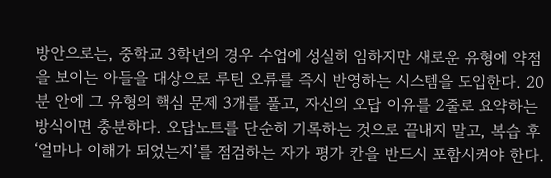방안으로는, 중학교 3학년의 경우 수업에 성실히 임하지만 새로운 유형에 약점을 보이는 아들을 대상으로 루틴 오류를 즉시 반영하는 시스템을 도입한다. 20분 안에 그 유형의 핵심 문제 3개를 풀고, 자신의 오답 이유를 2줄로 요약하는 방식이면 충분하다. 오답노트를 단순히 기록하는 것으로 끝내지 말고, 복습 후 ‘얼마나 이해가 되었는지’를 점검하는 자가 평가 칸을 반드시 포함시켜야 한다.